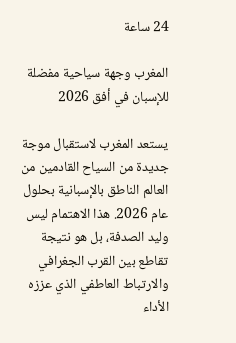24 ساعة

المغرب وجهة سياحية مفضلة للإسبان في أفق 2026

يستعد المغرب لاستقبال موجة جديدة من السياح القادمين من العالم الناطق بالإسبانية بحلول عام 2026. هذا الاهتمام ليس وليد الصدفة، بل هو نتيجة تقاطع بين القرب الجغرافي والارتباط العاطفي الذي عززه الأداء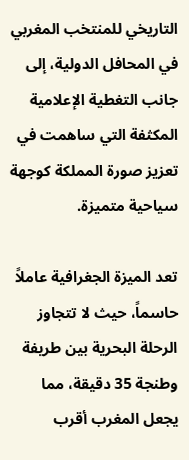التاريخي للمنتخب المغربي في المحافل الدولية، إلى جانب التغطية الإعلامية المكثفة التي ساهمت في تعزيز صورة المملكة كوجهة سياحية متميزة.

تعد الميزة الجغرافية عاملاً حاسماً، حيث لا تتجاوز الرحلة البحرية بين طريفة وطنجة 35 دقيقة، مما يجعل المغرب أقرب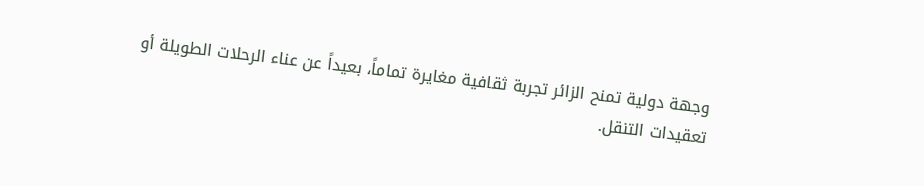وجهة دولية تمنح الزائر تجربة ثقافية مغايرة تماماً، بعيداً عن عناء الرحلات الطويلة أو تعقيدات التنقل.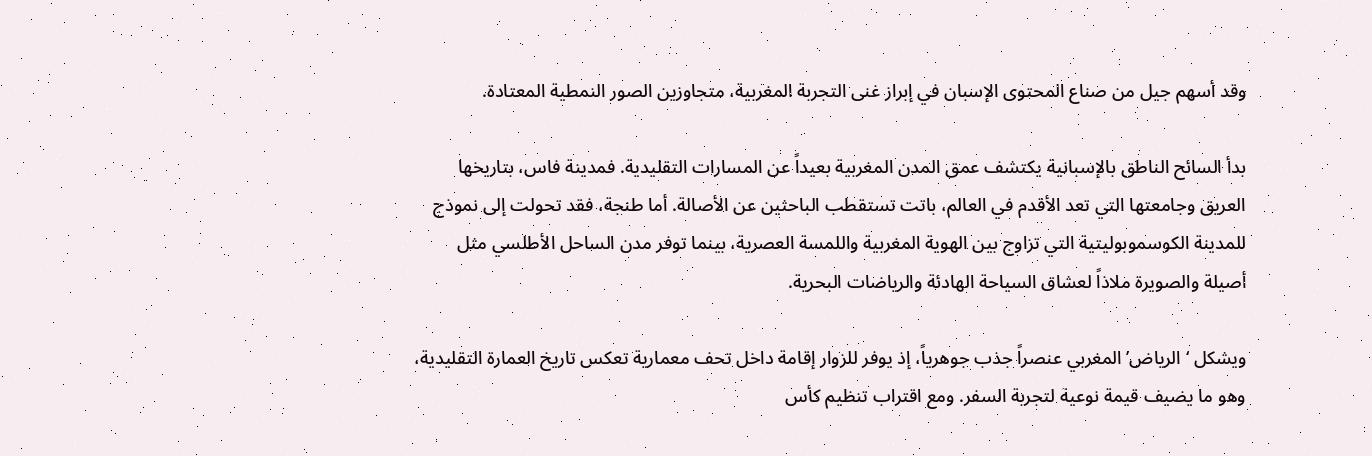وقد أسهم جيل من صناع المحتوى الإسبان في إبراز غنى التجربة المغربية، متجاوزين الصور النمطية المعتادة.

بدأ السائح الناطق بالإسبانية يكتشف عمق المدن المغربية بعيداً عن المسارات التقليدية. فمدينة فاس، بتاريخها العريق وجامعتها التي تعد الأقدم في العالم، باتت تستقطب الباحثين عن الأصالة. أما طنجة، فقد تحولت إلى نموذج للمدينة الكوسموبوليتية التي تزاوج بين الهوية المغربية واللمسة العصرية، بينما توفر مدن الساحل الأطلسي مثل أصيلة والصويرة ملاذاً لعشاق السياحة الهادئة والرياضات البحرية.

ويشكل ‘الرياض’ المغربي عنصراً جذب جوهرياً، إذ يوفر للزوار إقامة داخل تحف معمارية تعكس تاريخ العمارة التقليدية، وهو ما يضيف قيمة نوعية لتجربة السفر. ومع اقتراب تنظيم كأس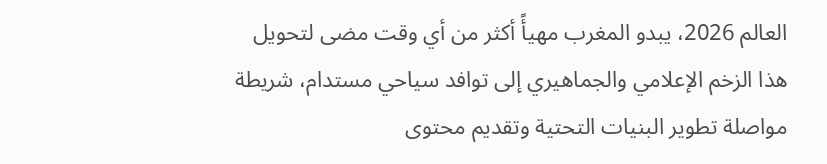العالم 2026، يبدو المغرب مهيأً أكثر من أي وقت مضى لتحويل هذا الزخم الإعلامي والجماهيري إلى توافد سياحي مستدام، شريطة مواصلة تطوير البنيات التحتية وتقديم محتوى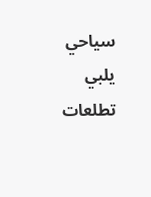سياحي يلبي تطلعات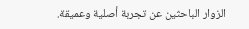الزوار الباحثين عن تجربة أصلية وعميقة.